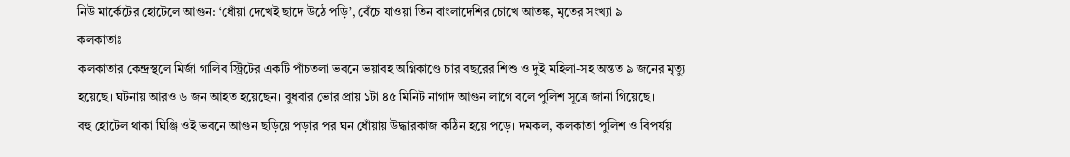নিউ মার্কেটের হোটেলে আগুন: ‘ধোঁয়া দেখেই ছাদে উঠে পড়ি’, বেঁচে যাওয়া তিন বাংলাদেশির চোখে আতঙ্ক, মৃতের সংখ্যা ৯
কলকাতাঃ
কলকাতার কেন্দ্রস্থলে মির্জা গালিব স্ট্রিটের একটি পাঁচতলা ভবনে ভয়াবহ অগ্নিকাণ্ডে চার বছরের শিশু ও দুই মহিলা-সহ অন্তত ৯ জনের মৃত্যু হয়েছে। ঘটনায় আরও ৬ জন আহত হয়েছেন। বুধবার ভোর প্রায় ১টা ৪৫ মিনিট নাগাদ আগুন লাগে বলে পুলিশ সূত্রে জানা গিয়েছে।
বহু হোটেল থাকা ঘিঞ্জি ওই ভবনে আগুন ছড়িয়ে পড়ার পর ঘন ধোঁয়ায় উদ্ধারকাজ কঠিন হয়ে পড়ে। দমকল, কলকাতা পুলিশ ও বিপর্যয়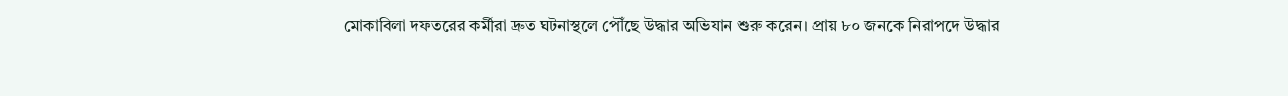মোকাবিলা দফতরের কর্মীরা দ্রুত ঘটনাস্থলে পৌঁছে উদ্ধার অভিযান শুরু করেন। প্রায় ৮০ জনকে নিরাপদে উদ্ধার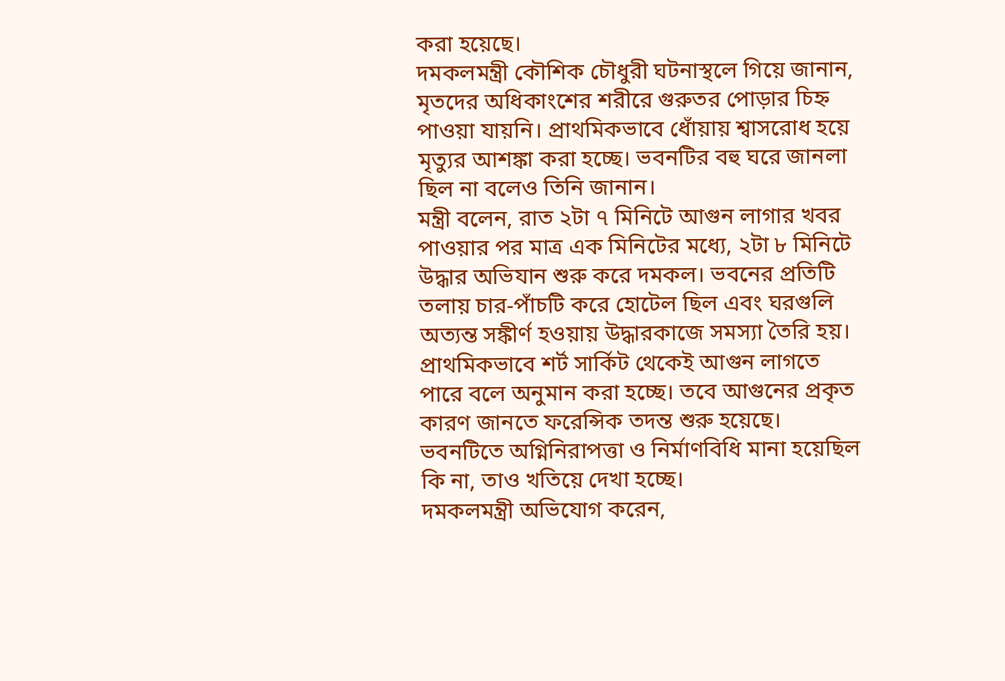করা হয়েছে।
দমকলমন্ত্রী কৌশিক চৌধুরী ঘটনাস্থলে গিয়ে জানান, মৃতদের অধিকাংশের শরীরে গুরুতর পোড়ার চিহ্ন পাওয়া যায়নি। প্রাথমিকভাবে ধোঁয়ায় শ্বাসরোধ হয়ে মৃত্যুর আশঙ্কা করা হচ্ছে। ভবনটির বহু ঘরে জানলা ছিল না বলেও তিনি জানান।
মন্ত্রী বলেন, রাত ২টা ৭ মিনিটে আগুন লাগার খবর পাওয়ার পর মাত্র এক মিনিটের মধ্যে, ২টা ৮ মিনিটে উদ্ধার অভিযান শুরু করে দমকল। ভবনের প্রতিটি তলায় চার-পাঁচটি করে হোটেল ছিল এবং ঘরগুলি অত্যন্ত সঙ্কীর্ণ হওয়ায় উদ্ধারকাজে সমস্যা তৈরি হয়।
প্রাথমিকভাবে শর্ট সার্কিট থেকেই আগুন লাগতে পারে বলে অনুমান করা হচ্ছে। তবে আগুনের প্রকৃত কারণ জানতে ফরেন্সিক তদন্ত শুরু হয়েছে। ভবনটিতে অগ্নিনিরাপত্তা ও নির্মাণবিধি মানা হয়েছিল কি না, তাও খতিয়ে দেখা হচ্ছে।
দমকলমন্ত্রী অভিযোগ করেন,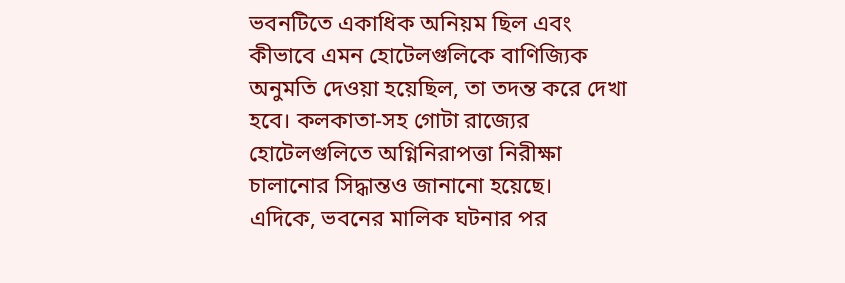ভবনটিতে একাধিক অনিয়ম ছিল এবং কীভাবে এমন হোটেলগুলিকে বাণিজ্যিক অনুমতি দেওয়া হয়েছিল, তা তদন্ত করে দেখা হবে। কলকাতা-সহ গোটা রাজ্যের হোটেলগুলিতে অগ্নিনিরাপত্তা নিরীক্ষা চালানোর সিদ্ধান্তও জানানো হয়েছে।
এদিকে, ভবনের মালিক ঘটনার পর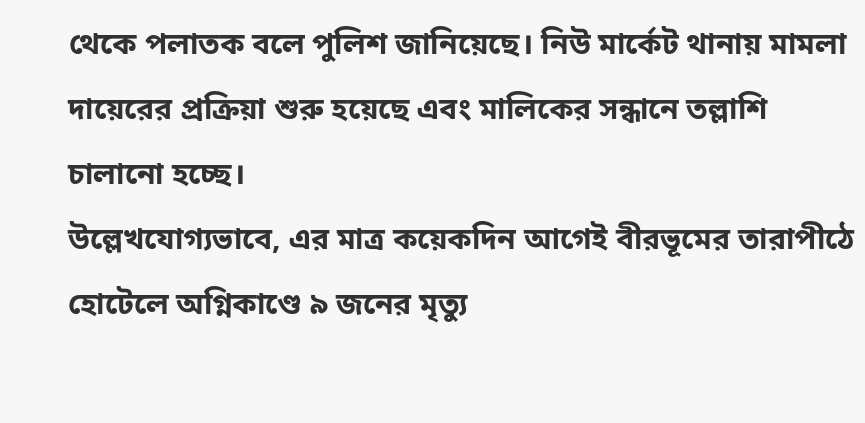থেকে পলাতক বলে পুলিশ জানিয়েছে। নিউ মার্কেট থানায় মামলা দায়েরের প্রক্রিয়া শুরু হয়েছে এবং মালিকের সন্ধানে তল্লাশি চালানো হচ্ছে।
উল্লেখযোগ্যভাবে, এর মাত্র কয়েকদিন আগেই বীরভূমের তারাপীঠে হোটেলে অগ্নিকাণ্ডে ৯ জনের মৃত্যু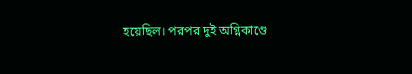হয়েছিল। পরপর দুই অগ্নিকাণ্ডে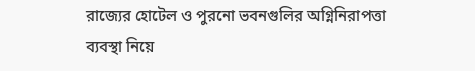রাজ্যের হোটেল ও পুরনো ভবনগুলির অগ্নিনিরাপত্তা ব্যবস্থা নিয়ে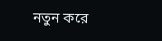নতুন করে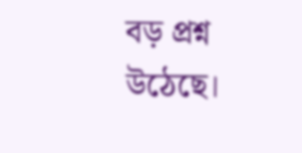বড় প্রশ্ন উঠেছে।